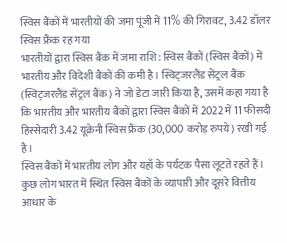स्विस बैंकों में भारतीयों की जमा पूंजी में 11% की गिरावट, 3.42 डॉलर स्विस फ्रैंक रह गया
भारतीयों द्वारा स्विस बैंक में जमा राशि: स्विस बैंकों (स्विस बैंकों) में भारतीय और विदेशी बैंकों की कमी है। स्विट्जरलैंड सेंट्रल बैंक (स्विट्जरलैंड सेंट्रल बैंक) ने जो डेटा जारी किया है, उसमें कहा गया है कि भारतीय और भारतीय बैंकों द्वारा स्विस बैंकों में 2022 में 11 फीसदी हिस्सेदारी 3.42 यूक्रेनी स्विस फ्रैंक (30,000 करोड़ रुपये) रखी गई है।
स्विस बैंकों में भारतीय लोग और यहाँ के पर्यटक पैसा लूटते रहते हैं। कुछ लोग भारत में स्थित स्विस बैंकों के व्यापारी और दूसरे वित्तीय आधार के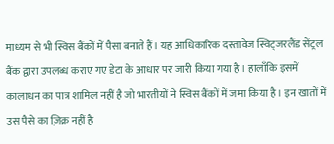माध्यम से भी स्विस बैंकों में पैसा बनाते हैं। यह आधिकारिक दस्तावेज स्विट्जरलैंड सेंट्रल बैंक द्वारा उपलब्ध कराए गए डेटा के आधार पर जारी किया गया है। हालाँकि इसमें कालाधन का पात्र शामिल नहीं है जो भारतीयों ने स्विस बैंकों में जमा किया है। इन खातों में उस पैसे का ज़िक्र नहीं है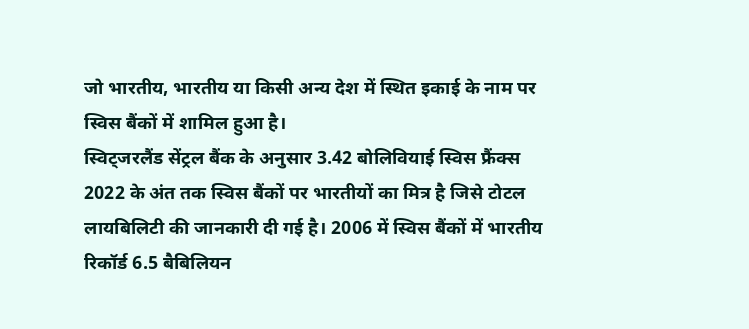जो भारतीय, भारतीय या किसी अन्य देश में स्थित इकाई के नाम पर स्विस बैंकों में शामिल हुआ है।
स्विट्जरलैंड सेंट्रल बैंक के अनुसार 3.42 बोलिवियाई स्विस फ्रैंक्स 2022 के अंत तक स्विस बैंकों पर भारतीयों का मित्र है जिसे टोटल लायबिलिटी की जानकारी दी गई है। 2006 में स्विस बैंकों में भारतीय रिकॉर्ड 6.5 बैबिलियन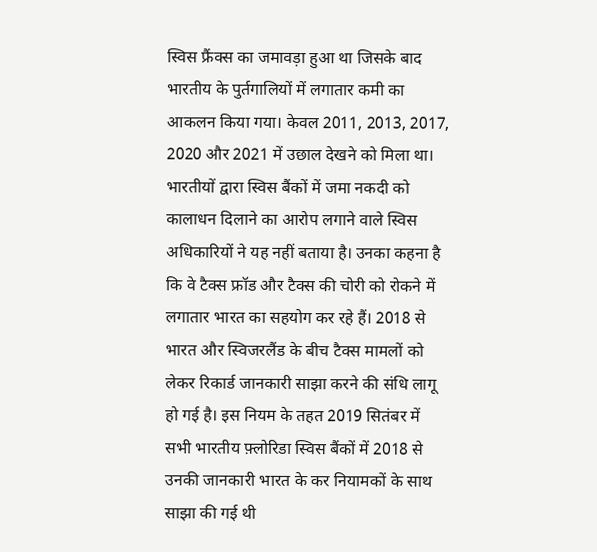स्विस फ्रैंक्स का जमावड़ा हुआ था जिसके बाद भारतीय के पुर्तगालियों में लगातार कमी का आकलन किया गया। केवल 2011, 2013, 2017, 2020 और 2021 में उछाल देखने को मिला था।
भारतीयों द्वारा स्विस बैंकों में जमा नकदी को कालाधन दिलाने का आरोप लगाने वाले स्विस अधिकारियों ने यह नहीं बताया है। उनका कहना है कि वे टैक्स फ्रॉड और टैक्स की चोरी को रोकने में लगातार भारत का सहयोग कर रहे हैं। 2018 से भारत और स्विजरलैंड के बीच टैक्स मामलों को लेकर रिकार्ड जानकारी साझा करने की संधि लागू हो गई है। इस नियम के तहत 2019 सितंबर में सभी भारतीय फ़्लोरिडा स्विस बैंकों में 2018 से उनकी जानकारी भारत के कर नियामकों के साथ साझा की गई थी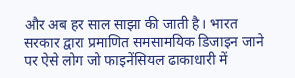और अब हर साल साझा की जाती है। भारत सरकार द्वारा प्रमाणित समसामयिक डिजाइन जाने पर ऐसे लोग जो फाइनेंसियल ढाकाधारी में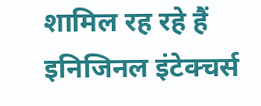शामिल रह रहे हैं इनिजिनल इंटेक्चर्स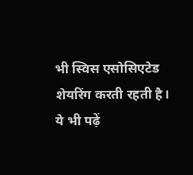भी स्विस एसोसिएटेड शेयरिंग करती रहती है।
ये भी पढ़ें